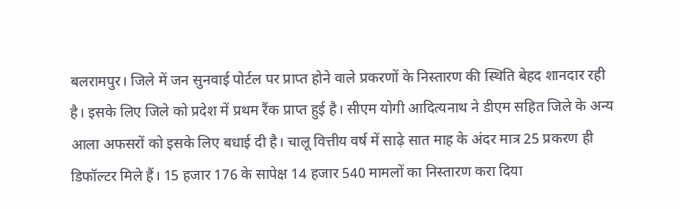बलरामपुर। जिले में जन सुनवाई पोर्टल पर प्राप्त होने वाले प्रकरणों के निस्तारण की स्थिति बेहद शानदार रही है। इसके लिए जिले को प्रदेश में प्रथम रैंक प्राप्त हुई है। सीएम योगी आदित्यनाथ ने डीएम सहित जिले के अन्य आला अफसरों को इसके लिए बधाई दी है। चालू वित्तीय वर्ष में साढ़े सात माह के अंदर मात्र 25 प्रकरण ही डिफॉल्टर मिले हैं। 15 हजार 176 के सापेक्ष 14 हजार 540 मामलों का निस्तारण करा दिया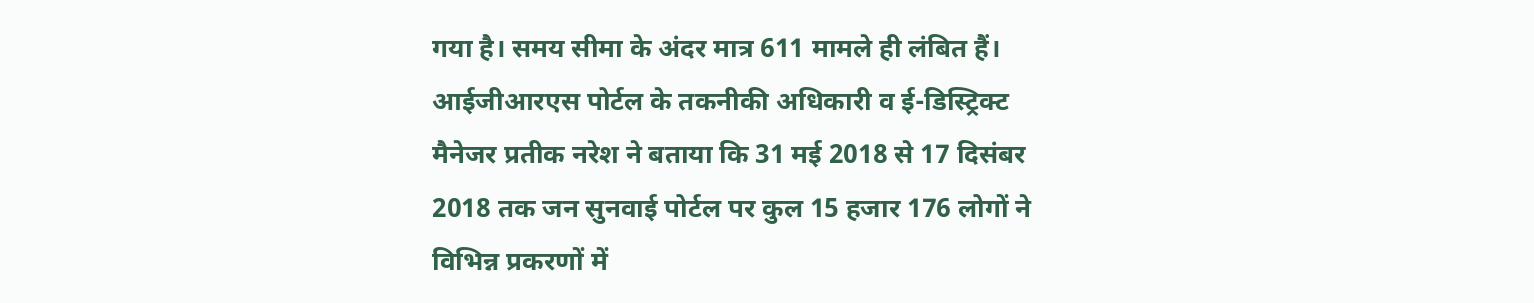गया है। समय सीमा के अंदर मात्र 611 मामले ही लंबित हैं।
आईजीआरएस पोर्टल के तकनीकी अधिकारी व ई-डिस्ट्रिक्ट मैनेजर प्रतीक नरेश ने बताया कि 31 मई 2018 से 17 दिसंबर 2018 तक जन सुनवाई पोर्टल पर कुल 15 हजार 176 लोगों ने विभिन्न प्रकरणों में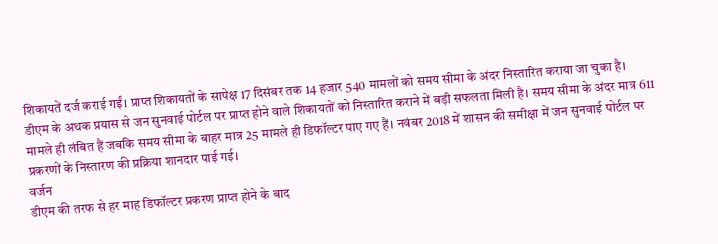शिकायतें दर्ज कराई गईं। प्राप्त शिकायतों के सापेक्ष 17 दिसंबर तक 14 हजार 540 मामलों को समय सीमा के अंदर निस्तारित कराया जा चुका है।
डीएम के अथक प्रयास से जन सुनवाई पोर्टल पर प्राप्त होने वाले शिकायतों को निस्तारित कराने में बड़ी सफलता मिली है। समय सीमा के अंदर मात्र 611 मामले ही लंबित हैं जबकि समय सीमा के बाहर मात्र 25 मामले ही डिफॉल्टर पाए गए हैं। नवंबर 2018 में शासन की समीक्षा में जन सुनवाई पोर्टल पर प्रकरणों के निस्तारण की प्रक्रिया शानदार पाई गई।
वर्जन
डीएम की तरफ से हर माह डिफॉल्टर प्रकरण प्राप्त होने के बाद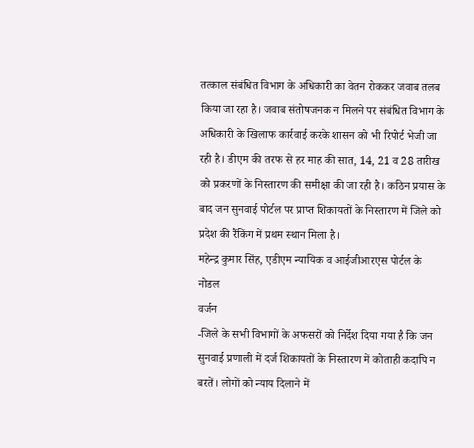तत्काल संबंधित विभाग के अधिकारी का वेतन रोककर जवाब तलब किया जा रहा है। जवाब संतोषजनक न मिलने पर संबंधित विभाग के अधिकारी के खिलाफ कार्रवाई करके शासन को भी रिपोर्ट भेजी जा रही है। डीएम की तरफ से हर माह की सात, 14, 21 व 28 तारीख को प्रकरणों के निस्तारण की समीक्षा की जा रही है। कठिन प्रयास के बाद जन सुनवाई पोर्टल पर प्राप्त शिकायतों के निस्तारण में जिले को प्रदेश की रैंकिंग में प्रथम स्थान मिला है।
महेन्द्र कुमार सिंह, एडीएम न्यायिक व आईजीआरएस पोर्टल के नोडल
वर्जन
-जिले के सभी विभागों के अफसरों को निर्देश दिया गया है कि जन सुनवाई प्रणाली में दर्ज शिकायतों के निस्तारण में कोताही कदापि न बरतें। लोगों को न्याय दिलाने में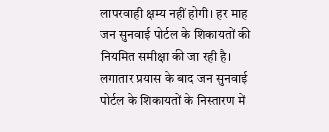लापरवाही क्षम्य नहीं होगी। हर माह जन सुनवाई पोर्टल के शिकायतों की नियमित समीक्षा की जा रही है। लगातार प्रयास के बाद जन सुनवाई पोर्टल के शिकायतों के निस्तारण में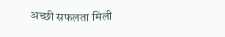अच्छी सफलता मिली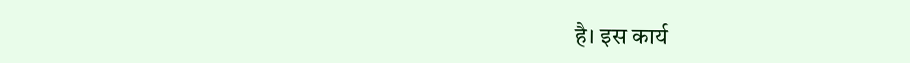है। इस कार्य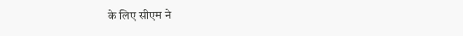के लिए सीएम ने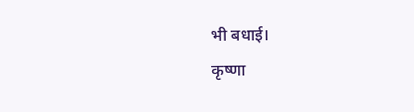भी बधाई।
कृष्णा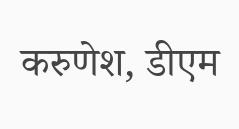करुणेश, डीएम